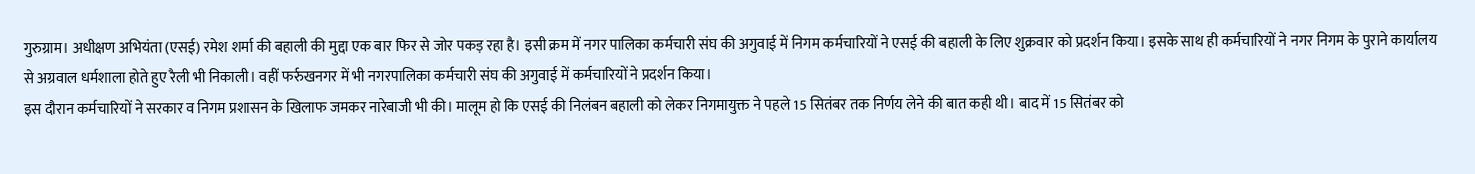गुरुग्राम। अधीक्षण अभियंता (एसई) रमेश शर्मा की बहाली की मुद्दा एक बार फिर से जोर पकड़ रहा है। इसी क्रम में नगर पालिका कर्मचारी संघ की अगुवाई में निगम कर्मचारियों ने एसई की बहाली के लिए शुक्रवार को प्रदर्शन किया। इसके साथ ही कर्मचारियों ने नगर निगम के पुराने कार्यालय से अग्रवाल धर्मशाला होते हुए रैली भी निकाली। वहीं फर्रुखनगर में भी नगरपालिका कर्मचारी संघ की अगुवाई में कर्मचारियों ने प्रदर्शन किया।
इस दौरान कर्मचारियों ने सरकार व निगम प्रशासन के खिलाफ जमकर नारेबाजी भी की। मालूम हो कि एसई की निलंबन बहाली को लेकर निगमायुक्त ने पहले 15 सितंबर तक निर्णय लेने की बात कही थी। बाद में 15 सितंबर को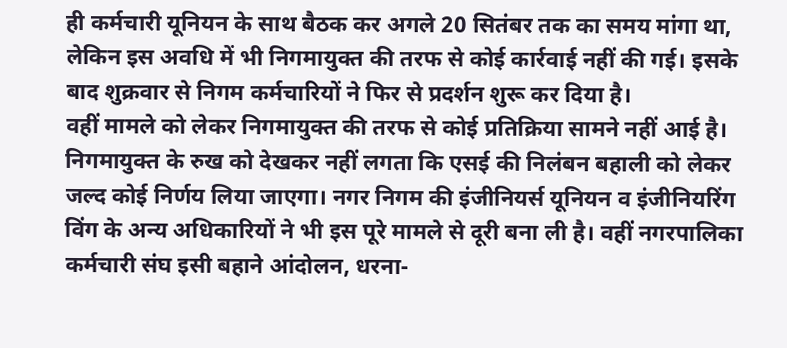ही कर्मचारी यूनियन के साथ बैठक कर अगले 20 सितंबर तक का समय मांगा था, लेकिन इस अवधि में भी निगमायुक्त की तरफ से कोई कार्रवाई नहीं की गई। इसके बाद शुक्रवार से निगम कर्मचारियों ने फिर से प्रदर्शन शुरू कर दिया है।
वहीं मामले को लेकर निगमायुक्त की तरफ से कोई प्रतिक्रिया सामने नहीं आई है। निगमायुक्त के रुख को देखकर नहीं लगता कि एसई की निलंबन बहाली को लेकर जल्द कोई निर्णय लिया जाएगा। नगर निगम की इंजीनियर्स यूनियन व इंजीनियरिंग विंग के अन्य अधिकारियों ने भी इस पूरे मामले से दूरी बना ली है। वहीं नगरपालिका कर्मचारी संघ इसी बहाने आंदोलन, धरना-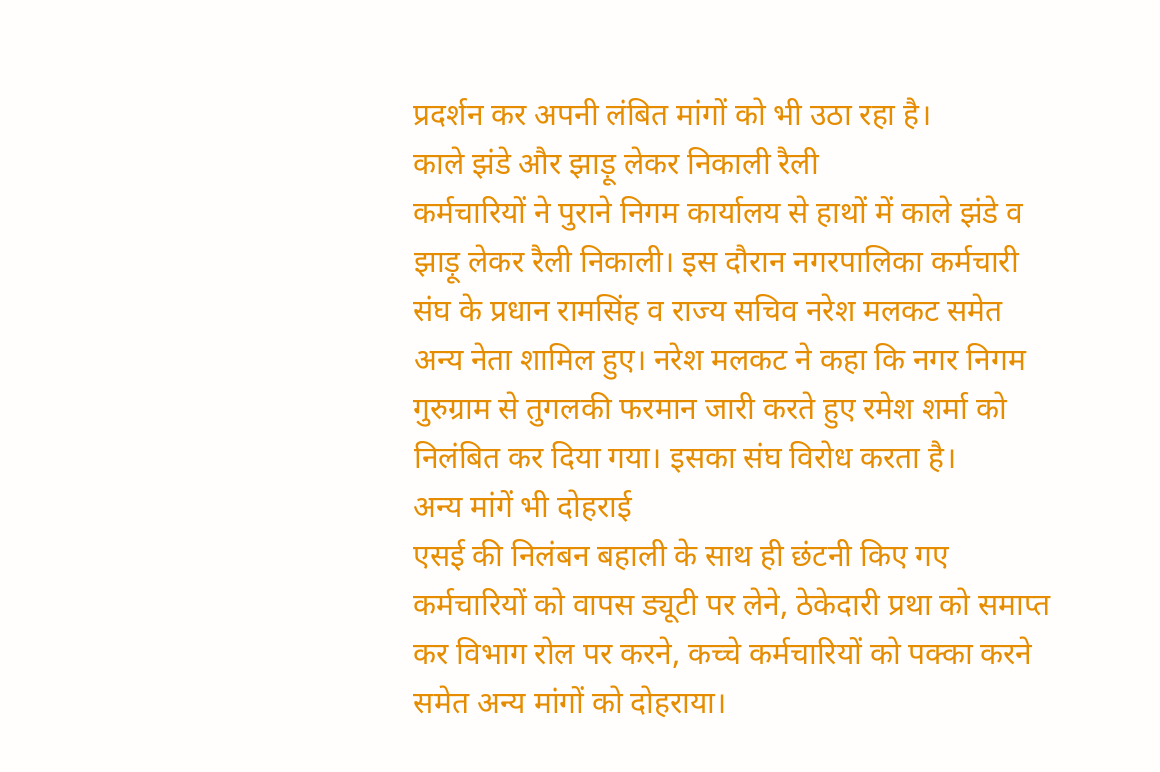प्रदर्शन कर अपनी लंबित मांगों को भी उठा रहा है।
काले झंडे और झाड़ू लेकर निकाली रैली
कर्मचारियों ने पुराने निगम कार्यालय से हाथों में काले झंडे व झाड़ू लेकर रैली निकाली। इस दौरान नगरपालिका कर्मचारी संघ के प्रधान रामसिंह व राज्य सचिव नरेश मलकट समेत अन्य नेता शामिल हुए। नरेश मलकट ने कहा कि नगर निगम गुरुग्राम से तुगलकी फरमान जारी करते हुए रमेश शर्मा को निलंबित कर दिया गया। इसका संघ विरोध करता है।
अन्य मांगें भी दोहराई
एसई की निलंबन बहाली के साथ ही छंटनी किए गए कर्मचारियों को वापस ड्यूटी पर लेने, ठेकेदारी प्रथा को समाप्त कर विभाग रोल पर करने, कच्चे कर्मचारियों को पक्का करने समेत अन्य मांगों को दोहराया।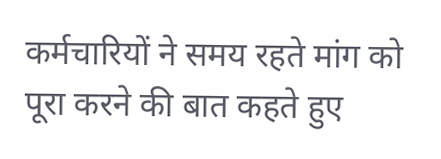कर्मचारियों ने समय रहते मांग को पूरा करने की बात कहते हुए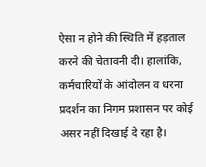ऐसा न होने की स्थिति में हड़ताल करने की चेतावनी दी। हालांकि, कर्मचारियों के आंदोलन व धरना प्रदर्शन का निगम प्रशासन पर कोई असर नहीं दिखाई दे रहा है।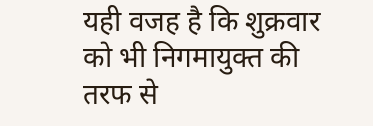यही वजह है कि शुक्रवार को भी निगमायुक्त की तरफ से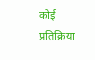कोई प्रतिक्रिया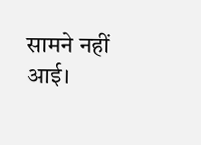सामने नहीं आई।